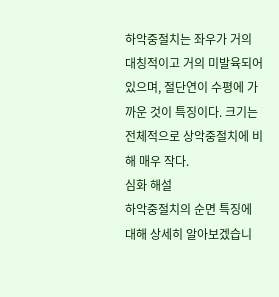하악중절치는 좌우가 거의 대칭적이고 거의 미발육되어 있으며, 절단연이 수평에 가까운 것이 특징이다. 크기는 전체적으로 상악중절치에 비해 매우 작다.
심화 해설
하악중절치의 순면 특징에 대해 상세히 알아보겠습니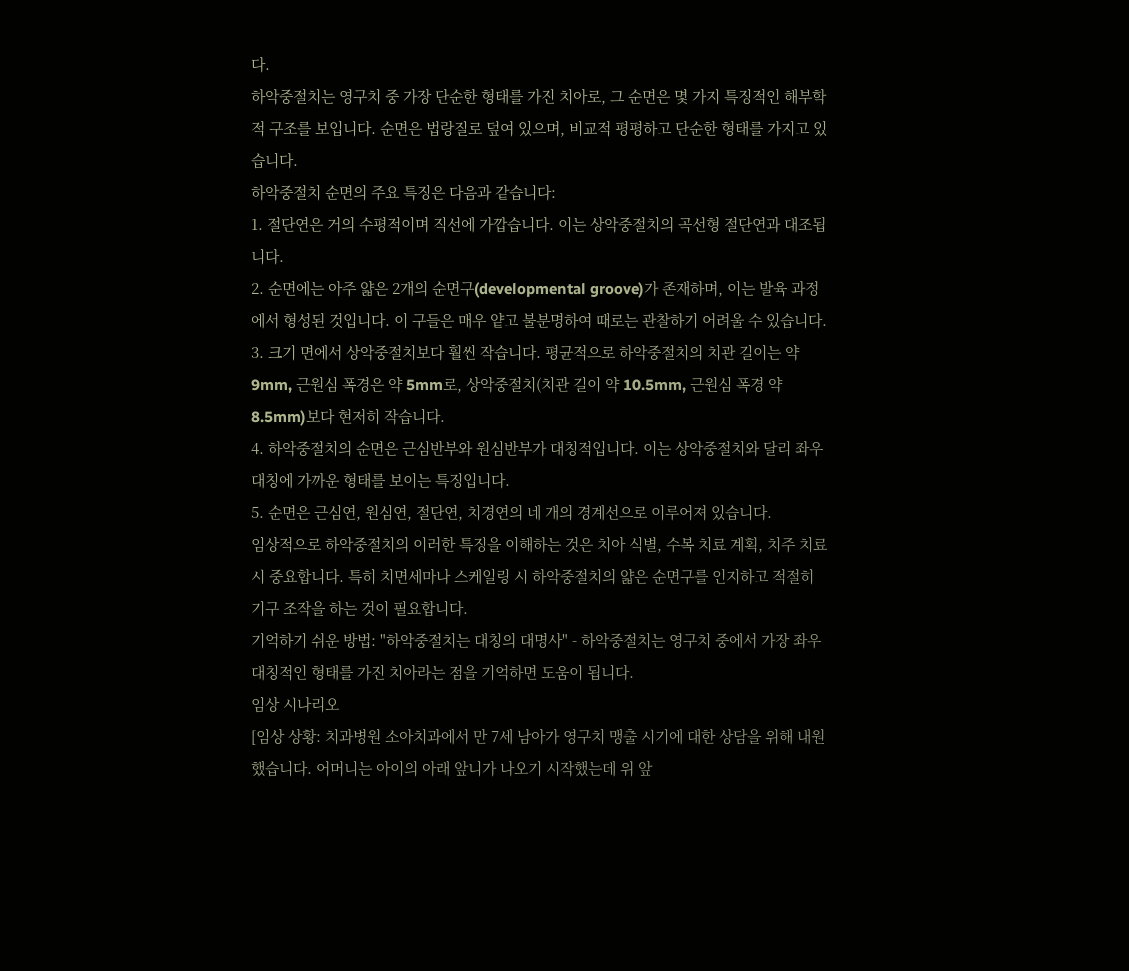다.
하악중절치는 영구치 중 가장 단순한 형태를 가진 치아로, 그 순면은 몇 가지 특징적인 해부학적 구조를 보입니다. 순면은 법랑질로 덮여 있으며, 비교적 평평하고 단순한 형태를 가지고 있습니다.
하악중절치 순면의 주요 특징은 다음과 같습니다:
1. 절단연은 거의 수평적이며 직선에 가깝습니다. 이는 상악중절치의 곡선형 절단연과 대조됩니다.
2. 순면에는 아주 얇은 2개의 순면구(developmental groove)가 존재하며, 이는 발육 과정에서 형성된 것입니다. 이 구들은 매우 얕고 불분명하여 때로는 관찰하기 어려울 수 있습니다.
3. 크기 면에서 상악중절치보다 훨씬 작습니다. 평균적으로 하악중절치의 치관 길이는 약 9mm, 근원심 폭경은 약 5mm로, 상악중절치(치관 길이 약 10.5mm, 근원심 폭경 약 8.5mm)보다 현저히 작습니다.
4. 하악중절치의 순면은 근심반부와 원심반부가 대칭적입니다. 이는 상악중절치와 달리 좌우 대칭에 가까운 형태를 보이는 특징입니다.
5. 순면은 근심연, 원심연, 절단연, 치경연의 네 개의 경계선으로 이루어져 있습니다.
임상적으로 하악중절치의 이러한 특징을 이해하는 것은 치아 식별, 수복 치료 계획, 치주 치료 시 중요합니다. 특히 치면세마나 스케일링 시 하악중절치의 얇은 순면구를 인지하고 적절히 기구 조작을 하는 것이 필요합니다.
기억하기 쉬운 방법: "하악중절치는 대칭의 대명사" - 하악중절치는 영구치 중에서 가장 좌우 대칭적인 형태를 가진 치아라는 점을 기억하면 도움이 됩니다.
임상 시나리오
[임상 상황: 치과병원 소아치과에서 만 7세 남아가 영구치 맹출 시기에 대한 상담을 위해 내원했습니다. 어머니는 아이의 아래 앞니가 나오기 시작했는데 위 앞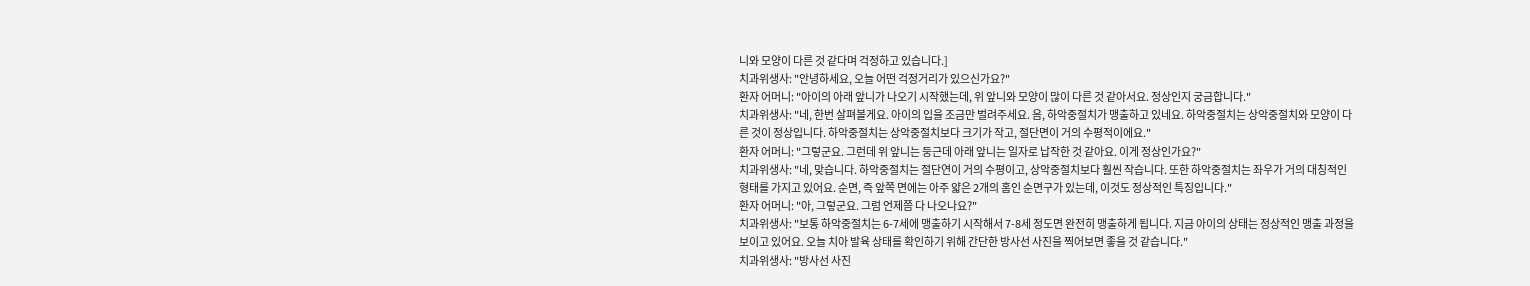니와 모양이 다른 것 같다며 걱정하고 있습니다.]
치과위생사: "안녕하세요, 오늘 어떤 걱정거리가 있으신가요?"
환자 어머니: "아이의 아래 앞니가 나오기 시작했는데, 위 앞니와 모양이 많이 다른 것 같아서요. 정상인지 궁금합니다."
치과위생사: "네, 한번 살펴볼게요. 아이의 입을 조금만 벌려주세요. 음, 하악중절치가 맹출하고 있네요. 하악중절치는 상악중절치와 모양이 다른 것이 정상입니다. 하악중절치는 상악중절치보다 크기가 작고, 절단면이 거의 수평적이에요."
환자 어머니: "그렇군요. 그런데 위 앞니는 둥근데 아래 앞니는 일자로 납작한 것 같아요. 이게 정상인가요?"
치과위생사: "네, 맞습니다. 하악중절치는 절단연이 거의 수평이고, 상악중절치보다 훨씬 작습니다. 또한 하악중절치는 좌우가 거의 대칭적인 형태를 가지고 있어요. 순면, 즉 앞쪽 면에는 아주 얇은 2개의 홈인 순면구가 있는데, 이것도 정상적인 특징입니다."
환자 어머니: "아, 그렇군요. 그럼 언제쯤 다 나오나요?"
치과위생사: "보통 하악중절치는 6-7세에 맹출하기 시작해서 7-8세 정도면 완전히 맹출하게 됩니다. 지금 아이의 상태는 정상적인 맹출 과정을 보이고 있어요. 오늘 치아 발육 상태를 확인하기 위해 간단한 방사선 사진을 찍어보면 좋을 것 같습니다."
치과위생사: "방사선 사진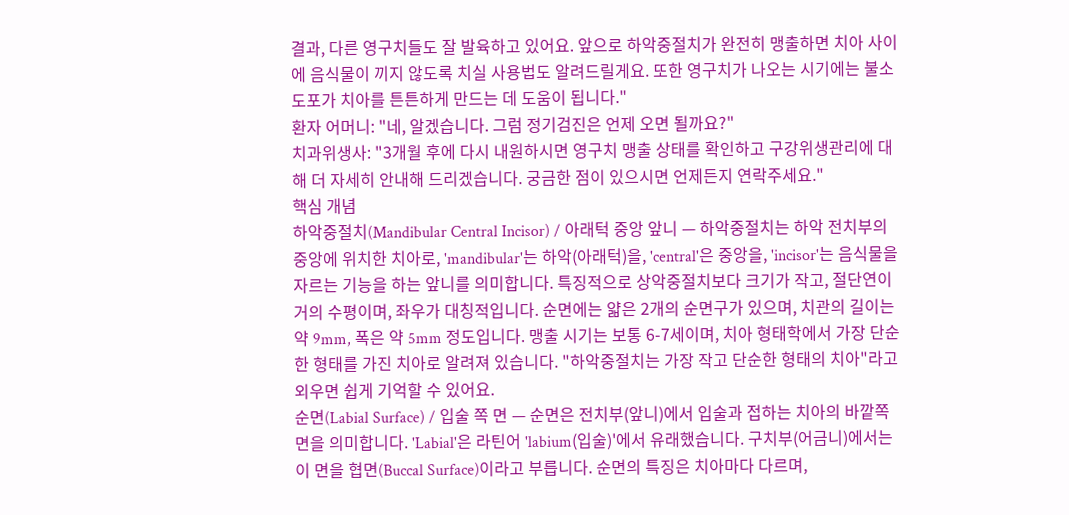결과, 다른 영구치들도 잘 발육하고 있어요. 앞으로 하악중절치가 완전히 맹출하면 치아 사이에 음식물이 끼지 않도록 치실 사용법도 알려드릴게요. 또한 영구치가 나오는 시기에는 불소도포가 치아를 튼튼하게 만드는 데 도움이 됩니다."
환자 어머니: "네, 알겠습니다. 그럼 정기검진은 언제 오면 될까요?"
치과위생사: "3개월 후에 다시 내원하시면 영구치 맹출 상태를 확인하고 구강위생관리에 대해 더 자세히 안내해 드리겠습니다. 궁금한 점이 있으시면 언제든지 연락주세요."
핵심 개념
하악중절치(Mandibular Central Incisor) / 아래턱 중앙 앞니 — 하악중절치는 하악 전치부의 중앙에 위치한 치아로, 'mandibular'는 하악(아래턱)을, 'central'은 중앙을, 'incisor'는 음식물을 자르는 기능을 하는 앞니를 의미합니다. 특징적으로 상악중절치보다 크기가 작고, 절단연이 거의 수평이며, 좌우가 대칭적입니다. 순면에는 얇은 2개의 순면구가 있으며, 치관의 길이는 약 9mm, 폭은 약 5mm 정도입니다. 맹출 시기는 보통 6-7세이며, 치아 형태학에서 가장 단순한 형태를 가진 치아로 알려져 있습니다. "하악중절치는 가장 작고 단순한 형태의 치아"라고 외우면 쉽게 기억할 수 있어요.
순면(Labial Surface) / 입술 쪽 면 — 순면은 전치부(앞니)에서 입술과 접하는 치아의 바깥쪽 면을 의미합니다. 'Labial'은 라틴어 'labium(입술)'에서 유래했습니다. 구치부(어금니)에서는 이 면을 협면(Buccal Surface)이라고 부릅니다. 순면의 특징은 치아마다 다르며,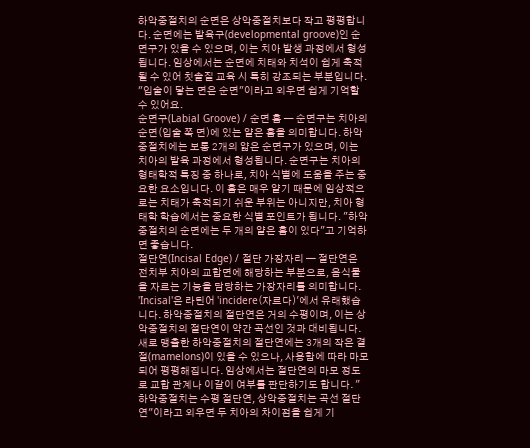하악중절치의 순면은 상악중절치보다 작고 평평합니다. 순면에는 발육구(developmental groove)인 순면구가 있을 수 있으며, 이는 치아 발생 과정에서 형성됩니다. 임상에서는 순면에 치태와 치석이 쉽게 축적될 수 있어 칫솔질 교육 시 특히 강조되는 부분입니다. "입술이 닿는 면은 순면"이라고 외우면 쉽게 기억할 수 있어요.
순면구(Labial Groove) / 순면 홈 — 순면구는 치아의 순면(입술 쪽 면)에 있는 얕은 홈을 의미합니다. 하악중절치에는 보통 2개의 얇은 순면구가 있으며, 이는 치아의 발육 과정에서 형성됩니다. 순면구는 치아의 형태학적 특징 중 하나로, 치아 식별에 도움을 주는 중요한 요소입니다. 이 홈은 매우 얕기 때문에 임상적으로는 치태가 축적되기 쉬운 부위는 아니지만, 치아 형태학 학습에서는 중요한 식별 포인트가 됩니다. "하악중절치의 순면에는 두 개의 얕은 홈이 있다"고 기억하면 좋습니다.
절단연(Incisal Edge) / 절단 가장자리 — 절단연은 전치부 치아의 교합면에 해당하는 부분으로, 음식물을 자르는 기능을 담당하는 가장자리를 의미합니다. 'Incisal'은 라틴어 'incidere(자르다)'에서 유래했습니다. 하악중절치의 절단연은 거의 수평이며, 이는 상악중절치의 절단연이 약간 곡선인 것과 대비됩니다. 새로 맹출한 하악중절치의 절단연에는 3개의 작은 결절(mamelons)이 있을 수 있으나, 사용함에 따라 마모되어 평평해집니다. 임상에서는 절단연의 마모 정도로 교합 관계나 이갈이 여부를 판단하기도 합니다. "하악중절치는 수평 절단연, 상악중절치는 곡선 절단연"이라고 외우면 두 치아의 차이점을 쉽게 기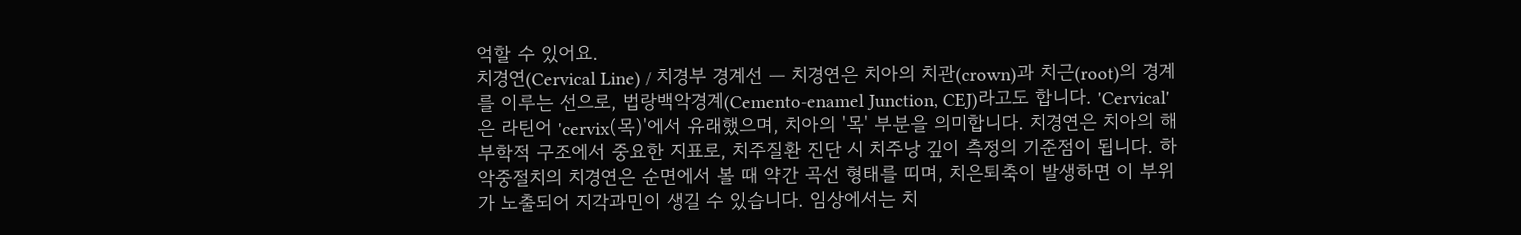억할 수 있어요.
치경연(Cervical Line) / 치경부 경계선 — 치경연은 치아의 치관(crown)과 치근(root)의 경계를 이루는 선으로, 법랑백악경계(Cemento-enamel Junction, CEJ)라고도 합니다. 'Cervical'은 라틴어 'cervix(목)'에서 유래했으며, 치아의 '목' 부분을 의미합니다. 치경연은 치아의 해부학적 구조에서 중요한 지표로, 치주질환 진단 시 치주낭 깊이 측정의 기준점이 됩니다. 하악중절치의 치경연은 순면에서 볼 때 약간 곡선 형태를 띠며, 치은퇴축이 발생하면 이 부위가 노출되어 지각과민이 생길 수 있습니다. 임상에서는 치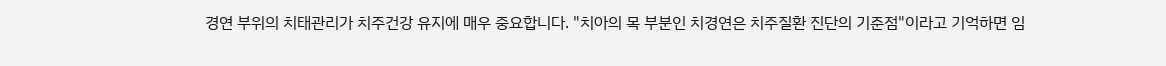경연 부위의 치태관리가 치주건강 유지에 매우 중요합니다. "치아의 목 부분인 치경연은 치주질환 진단의 기준점"이라고 기억하면 임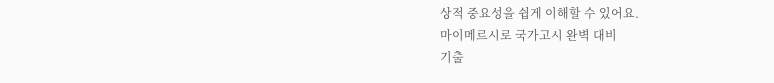상적 중요성을 쉽게 이해할 수 있어요.
마이메르시로 국가고시 완벽 대비
기출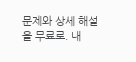문제와 상세 해설을 무료로. 내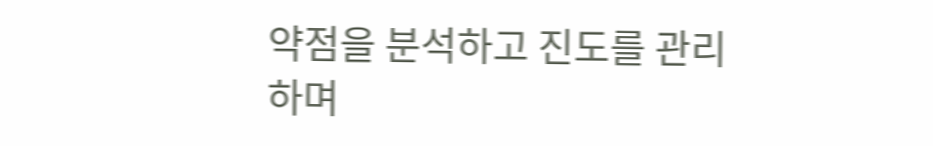약점을 분석하고 진도를 관리하며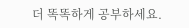더 똑똑하게 공부하세요.